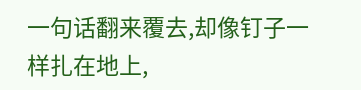一句话翻来覆去,却像钉子一样扎在地上,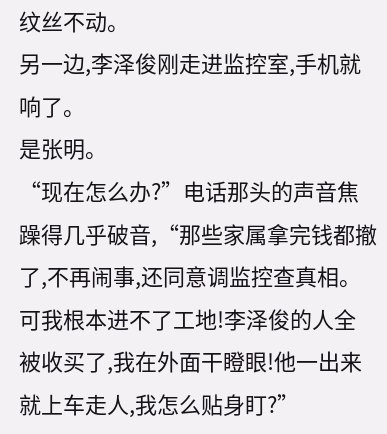纹丝不动。
另一边,李泽俊刚走进监控室,手机就响了。
是张明。
“现在怎么办?”电话那头的声音焦躁得几乎破音,“那些家属拿完钱都撤了,不再闹事,还同意调监控查真相。
可我根本进不了工地!李泽俊的人全被收买了,我在外面干瞪眼!他一出来就上车走人,我怎么贴身盯?”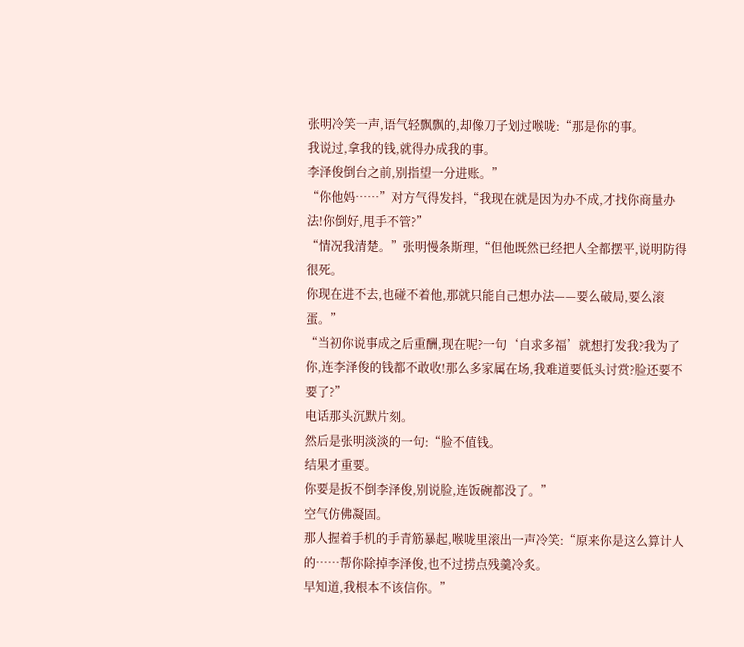张明冷笑一声,语气轻飘飘的,却像刀子划过喉咙:“那是你的事。
我说过,拿我的钱,就得办成我的事。
李泽俊倒台之前,别指望一分进账。”
“你他妈……”对方气得发抖,“我现在就是因为办不成,才找你商量办法!你倒好,甩手不管?”
“情况我清楚。”张明慢条斯理,“但他既然已经把人全都摆平,说明防得很死。
你现在进不去,也碰不着他,那就只能自己想办法——要么破局,要么滚蛋。”
“当初你说事成之后重酬,现在呢?一句‘自求多福’就想打发我?我为了你,连李泽俊的钱都不敢收!那么多家属在场,我难道要低头讨赏?脸还要不要了?”
电话那头沉默片刻。
然后是张明淡淡的一句:“脸不值钱。
结果才重要。
你要是扳不倒李泽俊,别说脸,连饭碗都没了。”
空气仿佛凝固。
那人握着手机的手青筋暴起,喉咙里滚出一声冷笑:“原来你是这么算计人的……帮你除掉李泽俊,也不过捞点残羹冷炙。
早知道,我根本不该信你。”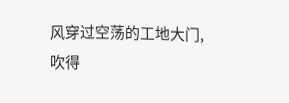风穿过空荡的工地大门,吹得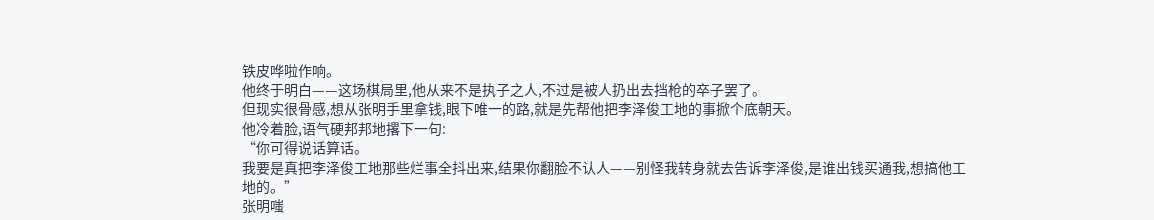铁皮哗啦作响。
他终于明白——这场棋局里,他从来不是执子之人,不过是被人扔出去挡枪的卒子罢了。
但现实很骨感,想从张明手里拿钱,眼下唯一的路,就是先帮他把李泽俊工地的事掀个底朝天。
他冷着脸,语气硬邦邦地撂下一句:
“你可得说话算话。
我要是真把李泽俊工地那些烂事全抖出来,结果你翻脸不认人——别怪我转身就去告诉李泽俊,是谁出钱买通我,想搞他工地的。”
张明嗤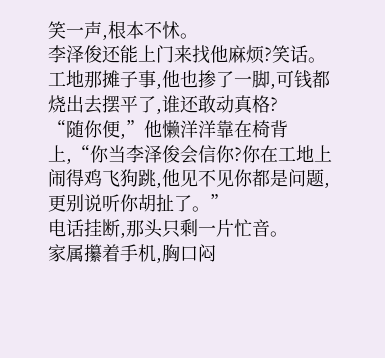笑一声,根本不怵。
李泽俊还能上门来找他麻烦?笑话。
工地那摊子事,他也掺了一脚,可钱都烧出去摆平了,谁还敢动真格?
“随你便,”他懒洋洋靠在椅背上,“你当李泽俊会信你?你在工地上闹得鸡飞狗跳,他见不见你都是问题,更别说听你胡扯了。”
电话挂断,那头只剩一片忙音。
家属攥着手机,胸口闷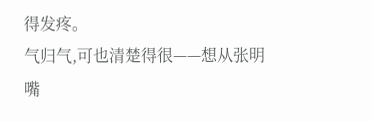得发疼。
气归气,可也清楚得很——想从张明嘴